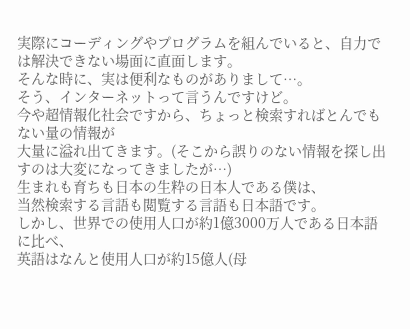実際にコーディングやプログラムを組んでいると、自力では解決できない場面に直面します。
そんな時に、実は便利なものがありまして…。
そう、インターネットって言うんですけど。
今や超情報化社会ですから、ちょっと検索すればとんでもない量の情報が
大量に溢れ出てきます。(そこから誤りのない情報を探し出すのは大変になってきましたが…)
生まれも育ちも日本の生粋の日本人である僕は、
当然検索する言語も閲覧する言語も日本語です。
しかし、世界での使用人口が約1億3000万人である日本語に比べ、
英語はなんと使用人口が約15億人(母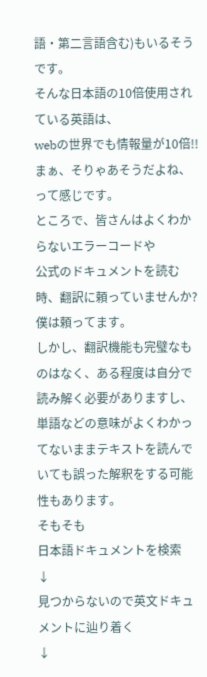語・第二言語含む)もいるそうです。
そんな日本語の10倍使用されている英語は、
webの世界でも情報量が10倍!!
まぁ、そりゃあそうだよね、って感じです。
ところで、皆さんはよくわからないエラーコードや
公式のドキュメントを読む時、翻訳に頼っていませんか?
僕は頼ってます。
しかし、翻訳機能も完璧なものはなく、ある程度は自分で読み解く必要がありますし、
単語などの意味がよくわかってないままテキストを読んでいても誤った解釈をする可能性もあります。
そもそも
日本語ドキュメントを検索
↓
見つからないので英文ドキュメントに辿り着く
↓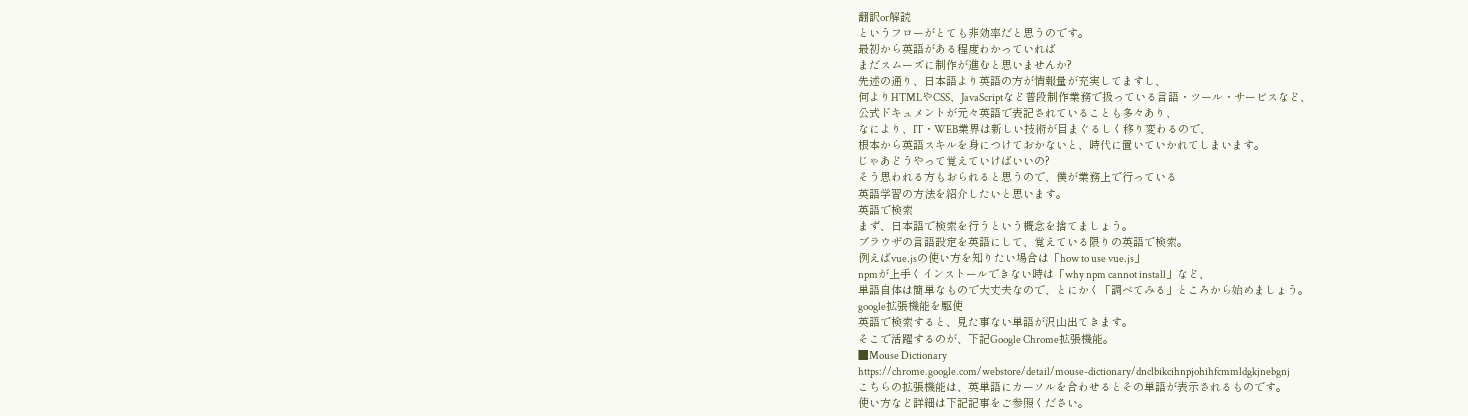翻訳or解読
というフローがとても非効率だと思うのです。
最初から英語がある程度わかっていれば
まだスムーズに制作が進むと思いませんか?
先述の通り、日本語より英語の方が情報量が充実してますし、
何よりHTMLやCSS、JavaScriptなど普段制作業務で扱っている言語・ツール・サービスなど、
公式ドキュメントが元々英語で表記されていることも多々あり、
なにより、IT・WEB業界は新しい技術が目まぐるしく移り変わるので、
根本から英語スキルを身につけておかないと、時代に置いていかれてしまいます。
じゃあどうやって覚えていけばいいの?
そう思われる方もおられると思うので、僕が業務上で行っている
英語学習の方法を紹介したいと思います。
英語で検索
まず、日本語で検索を行うという概念を捨てましょう。
ブラウザの言語設定を英語にして、覚えている限りの英語で検索。
例えばvue.jsの使い方を知りたい場合は「how to use vue.js」
npmが上手くインストールできない時は「why npm cannot install」など、
単語自体は簡単なもので大丈夫なので、とにかく「調べてみる」ところから始めましょう。
google拡張機能を駆使
英語で検索すると、見た事ない単語が沢山出てきます。
そこで活躍するのが、下記Google Chrome拡張機能。
■Mouse Dictionary
https://chrome.google.com/webstore/detail/mouse-dictionary/dnclbikcihnpjohihfcmmldgkjnebgnj
こちらの拡張機能は、英単語にカーソルを合わせるとその単語が表示されるものです。
使い方など詳細は下記記事をご参照ください。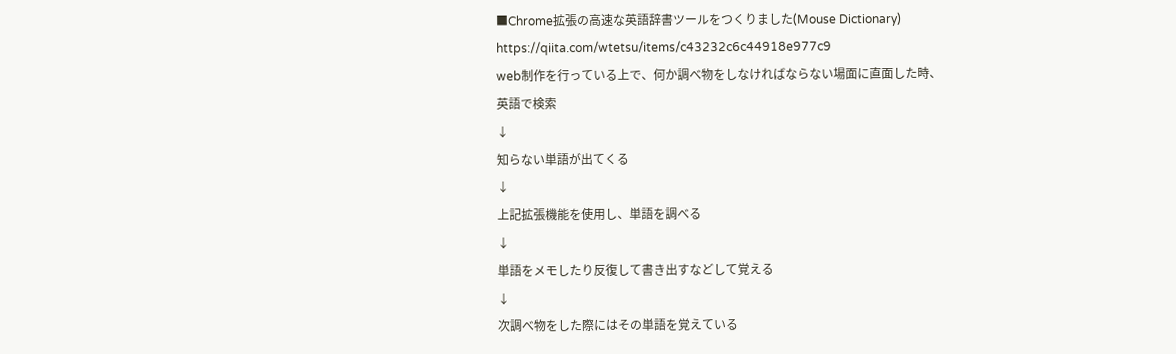■Chrome拡張の高速な英語辞書ツールをつくりました(Mouse Dictionary)
https://qiita.com/wtetsu/items/c43232c6c44918e977c9
web制作を行っている上で、何か調べ物をしなければならない場面に直面した時、
英語で検索
↓
知らない単語が出てくる
↓
上記拡張機能を使用し、単語を調べる
↓
単語をメモしたり反復して書き出すなどして覚える
↓
次調べ物をした際にはその単語を覚えている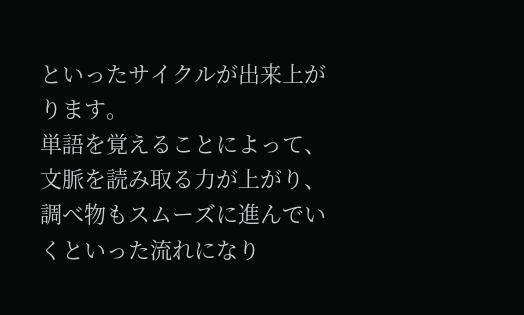といったサイクルが出来上がります。
単語を覚えることによって、文脈を読み取る力が上がり、
調べ物もスムーズに進んでいくといった流れになり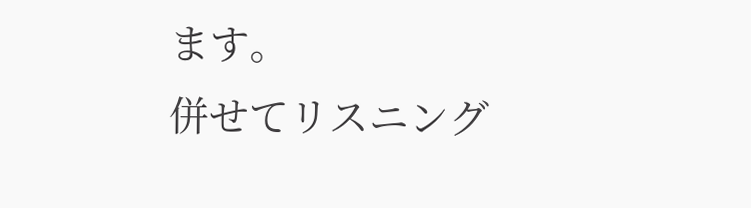ます。
併せてリスニング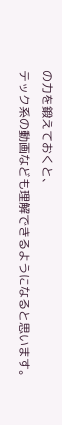の力を鍛えておくと、
テック系の動画なども理解できるようになると思います。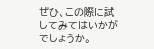ぜひ、この際に試してみてはいかがでしょうか。